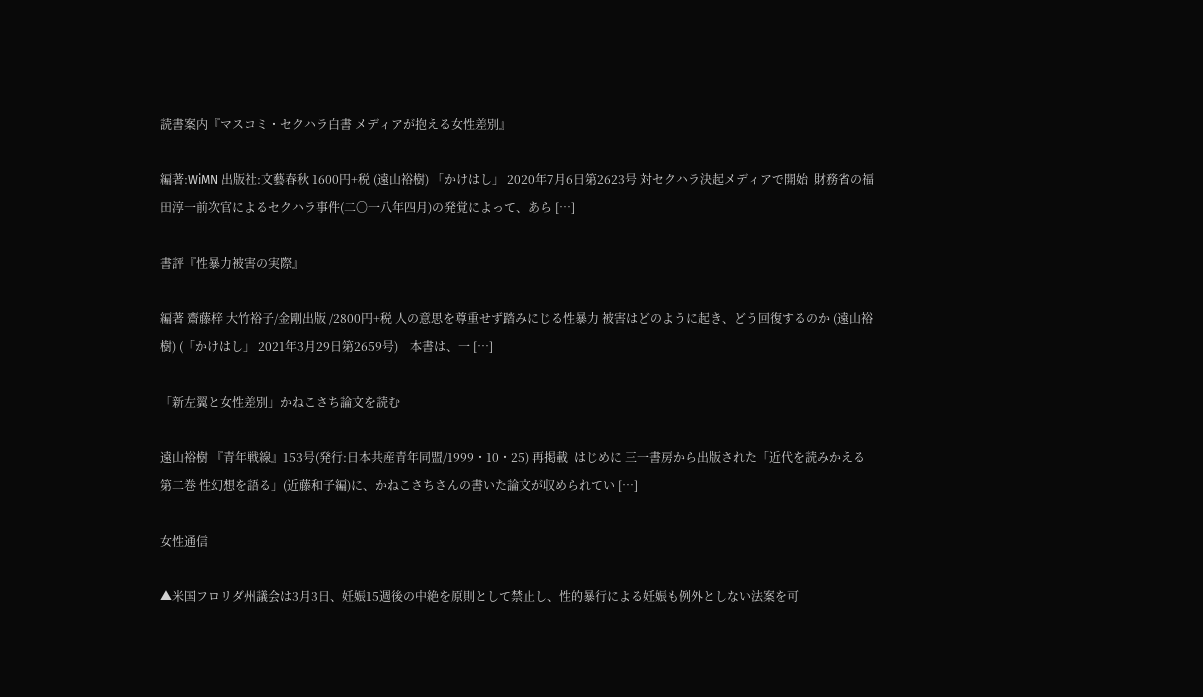読書案内『マスコミ・セクハラ白書 メディアが抱える女性差別』

編著:WiMN 出版社:文藝春秋 1600円+税 (遠山裕樹) 「かけはし」 2020年7月6日第2623号 対セクハラ決起メディアで開始  財務省の福田淳一前次官によるセクハラ事件(二〇一八年四月)の発覚によって、あら […]

書評『性暴力被害の実際』

編著 齋藤梓 大竹裕子/金剛出版 /2800円+税 人の意思を尊重せず踏みにじる性暴力 被害はどのように起き、どう回復するのか (遠山裕樹) (「かけはし」 2021年3月29日第2659号)    本書は、一 […]

「新左翼と女性差別」かねこさち論文を読む

遠山裕樹 『青年戦線』153号(発行:日本共産青年同盟/1999・10・25) 再掲載  はじめに 三一書房から出版された「近代を読みかえる第二巻 性幻想を語る」(近藤和子編)に、かねこさちさんの書いた論文が収められてい […]

女性通信

▲米国フロリダ州議会は3月3日、妊娠15週後の中絶を原則として禁止し、性的暴行による妊娠も例外としない法案を可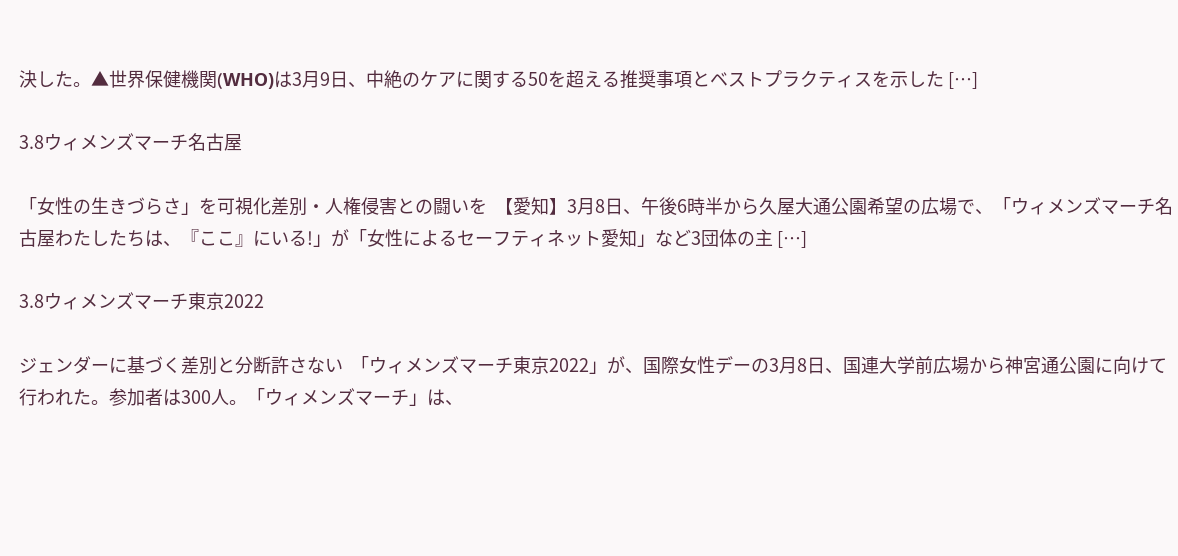決した。▲世界保健機関(WHО)は3月9日、中絶のケアに関する50を超える推奨事項とベストプラクティスを示した […]

3.8ウィメンズマーチ名古屋

「女性の生きづらさ」を可視化差別・人権侵害との闘いを  【愛知】3月8日、午後6時半から久屋大通公園希望の広場で、「ウィメンズマーチ名古屋わたしたちは、『ここ』にいる!」が「女性によるセーフティネット愛知」など3団体の主 […]

3.8ウィメンズマーチ東京2022

ジェンダーに基づく差別と分断許さない  「ウィメンズマーチ東京2022」が、国際女性デーの3月8日、国連大学前広場から神宮通公園に向けて行われた。参加者は300人。「ウィメンズマーチ」は、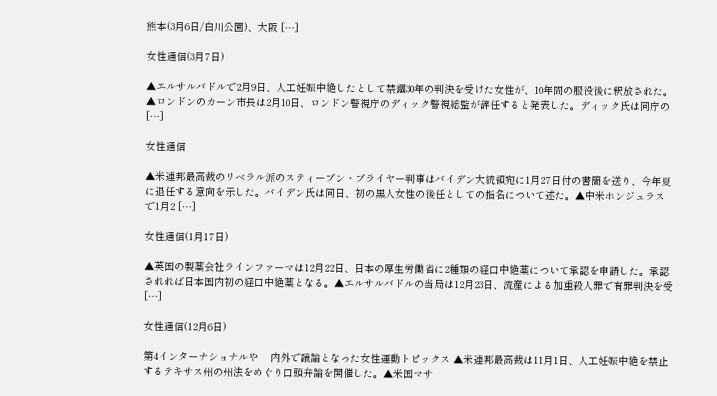熊本(3月6日/白川公園)、大阪 […]

女性通信(3月7日)

▲エルサルバドルで2月9日、人工妊娠中絶したとして禁錮30年の判決を受けた女性が、10年間の服役後に釈放された。▲ロンドンのカーン市長は2月10日、ロンドン警視庁のディック警視総監が辞任すると発表した。ディック氏は同庁の […]

女性通信

▲米連邦最高裁のリベラル派のスティーブン・ブライヤー判事はバイデン大統領宛に1月27日付の書簡を送り、今年夏に退任する意向を示した。バイデン氏は同日、初の黒人女性の後任としての指名について述た。▲中米ホンジュラスで1月2 […]

女性通信(1月17日)

▲英国の製薬会社ラインファーマは12月22日、日本の厚生労働省に2種類の経口中絶薬について承認を申請した。承認されれば日本国内初の経口中絶薬となる。▲エルサルバドルの当局は12月23日、流産による加重殺人罪で有罪判決を受 […]

女性通信(12月6日)

第4インターナショナルや    内外で議論となった女性運動トピックス ▲米連邦最高裁は11月1日、人工妊娠中絶を禁止するテキサス州の州法をめぐり口頭弁論を開催した。▲米国マサ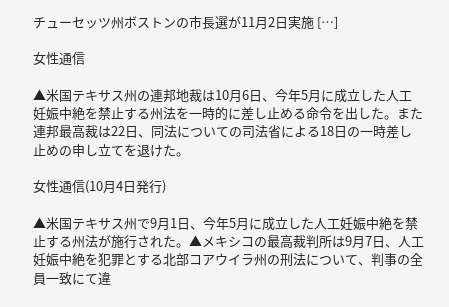チューセッツ州ボストンの市長選が11月2日実施 […]

女性通信

▲米国テキサス州の連邦地裁は10月6日、今年5月に成立した人工妊娠中絶を禁止する州法を一時的に差し止める命令を出した。また連邦最高裁は22日、同法についての司法省による18日の一時差し止めの申し立てを退けた。

女性通信(10月4日発行)

▲米国テキサス州で9月1日、今年5月に成立した人工妊娠中絶を禁止する州法が施行された。▲メキシコの最高裁判所は9月7日、人工妊娠中絶を犯罪とする北部コアウイラ州の刑法について、判事の全員一致にて違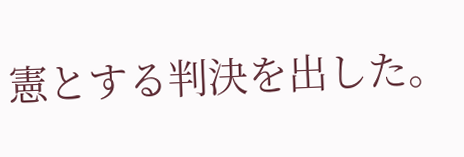憲とする判決を出した。